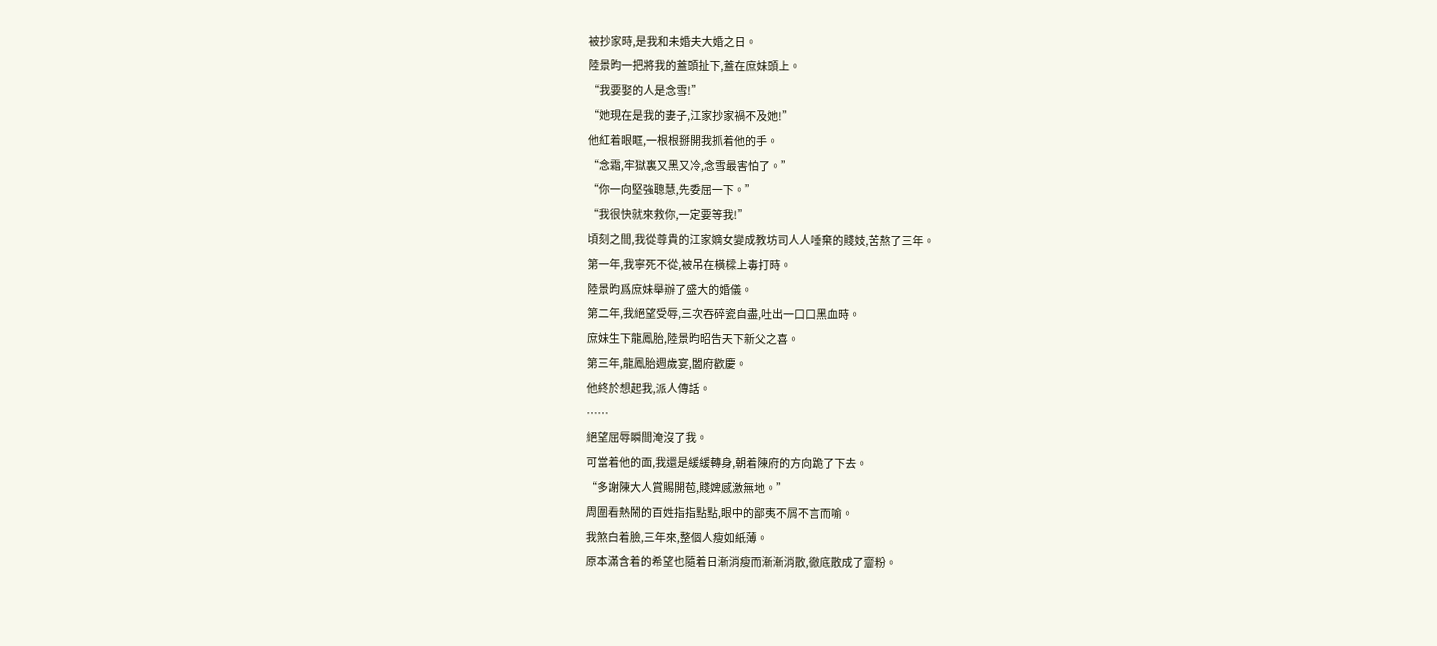被抄家時,是我和未婚夫大婚之日。
陸景昀一把將我的蓋頭扯下,蓋在庶妹頭上。
“我要娶的人是念雪!”
“她現在是我的妻子,江家抄家禍不及她!”
他紅着眼眶,一根根掰開我抓着他的手。
“念霜,牢獄裏又黑又冷,念雪最害怕了。”
“你一向堅強聰慧,先委屈一下。”
“我很快就來救你,一定要等我!”
頃刻之間,我從尊貴的江家嫡女變成教坊司人人唾棄的賤妓,苦熬了三年。
第一年,我寧死不從,被吊在橫樑上毒打時。
陸景昀爲庶妹舉辦了盛大的婚儀。
第二年,我絕望受辱,三次吞碎瓷自盡,吐出一口口黑血時。
庶妹生下龍鳳胎,陸景昀昭告天下新父之喜。
第三年,龍鳳胎週歲宴,闔府歡慶。
他終於想起我,派人傳話。
……
絕望屈辱瞬間淹沒了我。
可當着他的面,我還是緩緩轉身,朝着陳府的方向跪了下去。
“多謝陳大人賞賜開苞,賤婢感激無地。”
周圍看熱鬧的百姓指指點點,眼中的鄙夷不屑不言而喻。
我煞白着臉,三年來,整個人瘦如紙薄。
原本滿含着的希望也隨着日漸消瘦而漸漸消散,徹底散成了齏粉。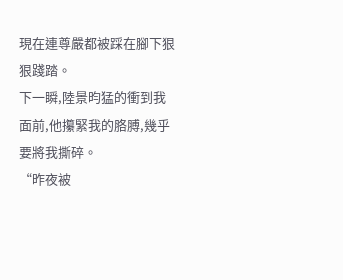現在連尊嚴都被踩在腳下狠狠踐踏。
下一瞬,陸景昀猛的衝到我面前,他攥緊我的胳膊,幾乎要將我撕碎。
“昨夜被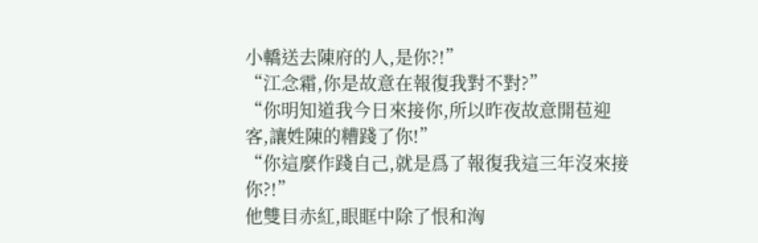小轎送去陳府的人,是你?!”
“江念霜,你是故意在報復我對不對?”
“你明知道我今日來接你,所以昨夜故意開苞迎客,讓姓陳的糟踐了你!”
“你這麼作踐自己,就是爲了報復我這三年沒來接你?!”
他雙目赤紅,眼眶中除了恨和洶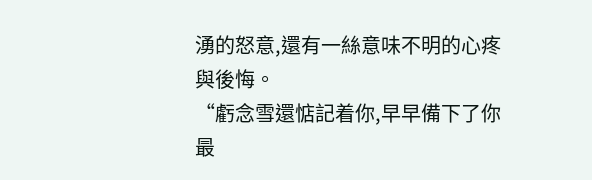湧的怒意,還有一絲意味不明的心疼與後悔。
“虧念雪還惦記着你,早早備下了你最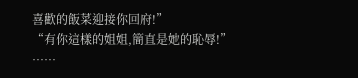喜歡的飯菜迎接你回府!”
“有你這樣的姐姐,簡直是她的恥辱!”
……